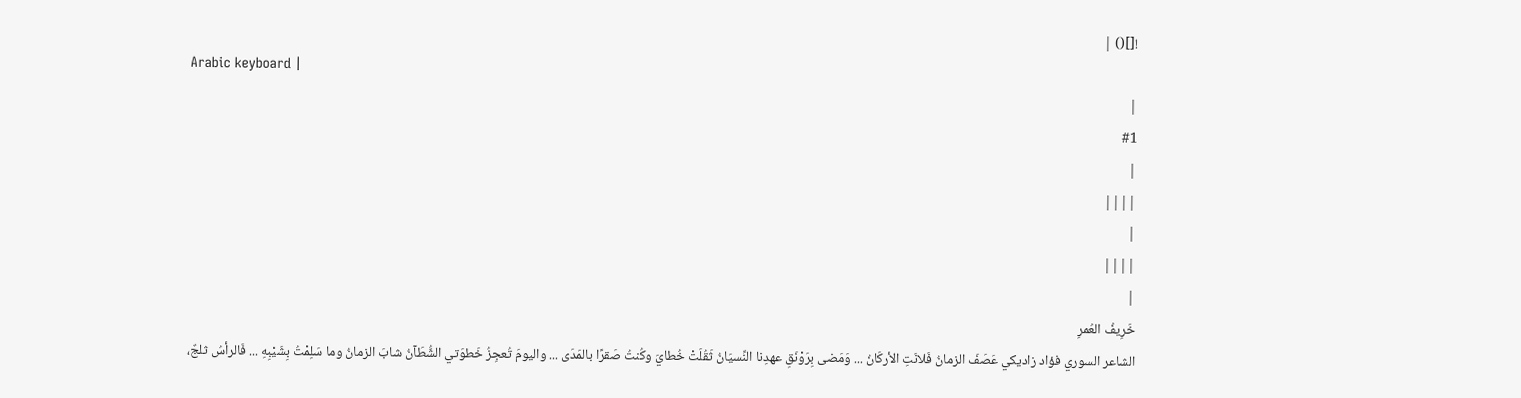![]() |
Arabic keyboard |
|
#1
|
||||
|
||||
|
خَرِيفُ العُمرِ
الشاعر السوري فؤاد زاديكي عَصَفَ الزمانُ فَلانَتِ الأركَانُ ... وَمَضى بِرَوْنَقِ عهدِنا النِّسيَانُ ثَقُلَتْ خُطايَ وكُنتُ صَقرًا بالمَدَى ... واليومَ تُعجِزُ خَطوَتي الشُّطَآنُ شابَ الزمانُ وما سَلِمْتُ بِشَيْبِهِ ... فَالرأسُ ثلجٌ،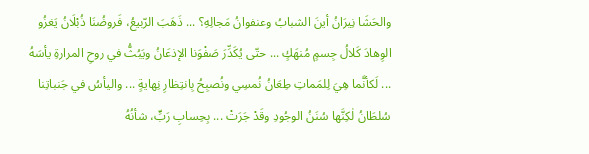والحَشَا نِيرَانُ أينَ الشبابُ وعنفوانُ مَجالِهِ؟ ... ذَهَبَ الرّبيعُ، فَروضُنَا ذُبْلَانُ يَغزُو الوِهادَ كَلالُ جِسمٍ مُنهَكٍ ... حتّى يُكَدِّرَ صَفْوَنا الإذعَانُ ويَبُثُّ في روحِ المرارةِ يأسَهُ ... لَكأنَّما هِيَ لِلمَماتِ طِعَانُ نُمسِي ونُصبِحُ بِانتِظارِ نِهايةٍ ... واليأسُ في جَنباتِنا سُلطَانُ لٰكِنَّها سُنَنُ الوجُودِ وقَدْ جَرَتْ ... بِحِسابِ رَبٍّ، شأنُهُ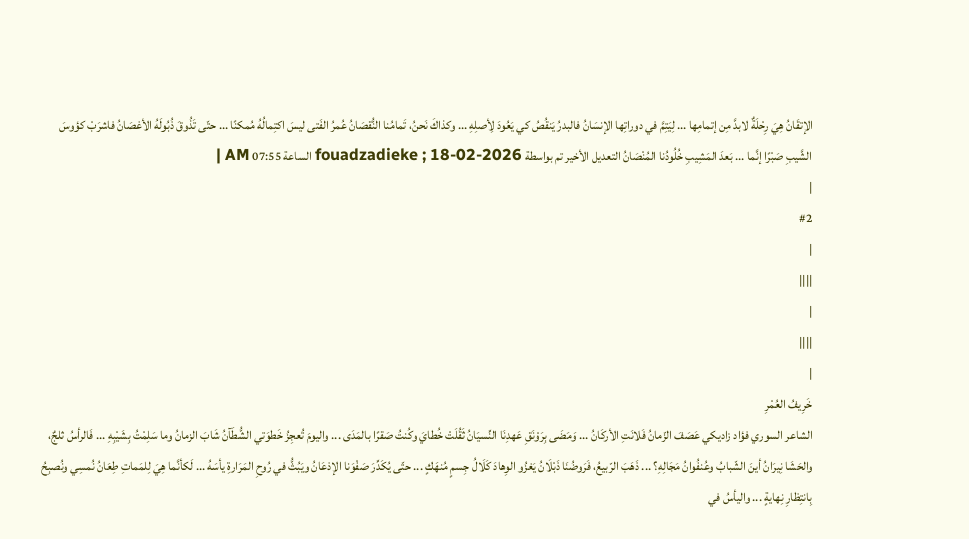الإتقَانُ هِيَ رِحْلَةٌ لابدَّ مِن إتمامِها ... لِيَتِمَّ في دوراتِها الإنسَانُ فالبدرُ يَنقُصُ كي يَعُودَ لِأصلِهِ ... وكذاكَ نَحنُ، تَمامُنا النُّقصَانُ عُمرُ الفَتى ليسَ اكتِمالُهُ مُمكنًا ... حتّى تَذُوقَ ذُبُولَهُ الأغصَانُ فاشرَبْ كؤوسَ الشَّيبِ صَبْرًا إنَّما ... بَعدَ المَشِيبِ خُلُودُنا المُنْصَانُ التعديل الأخير تم بواسطة fouadzadieke ; 18-02-2026 الساعة 07:55 AM |
|
#2
|
||||
|
||||
|
خَرِيفُ العُمْرِ
الشاعر السوري فؤاد زاديكي عَصَفَ الزّمانُ فَلانَتِ الأركَانُ ... وَمَضَى بِرَوْنَقِ عَهدِنَا النِّسيَانُ ثَقُلَتْ خُطايَ وكُنتُ صَقرًا بالمَدَى ... واليومَ تُعجِزُ خَطوَتي الشُّطَآنُ شَابَ الزمانُ وما سَلِمْتُ بِشَيْبِهِ ... فَالرأسُ ثلجٌ، والحَشَا نِيرَانُ أينَ الشّبابُ وعُنفُوانُ مَجَالِهِ؟ ... ذَهَبَ الرّبيعُ، فَرَوضُنَا ذَبْلَانُ يَغزُو الوِهادَ كَلَالُ جِسمٍ مُنهَكٍ ... حتّى يُكَدِّرَ صَفْوَنا الإذعَانُ ويَبُثُّ في رُوحِ المَرَارةِ يأسَهُ ... لَكأنَّما هِيَ لِلمَماتِ طِعَانُ نُمسِي ونُصبِحُ بِانتِظارِ نِهايةٍ ... واليأسُ في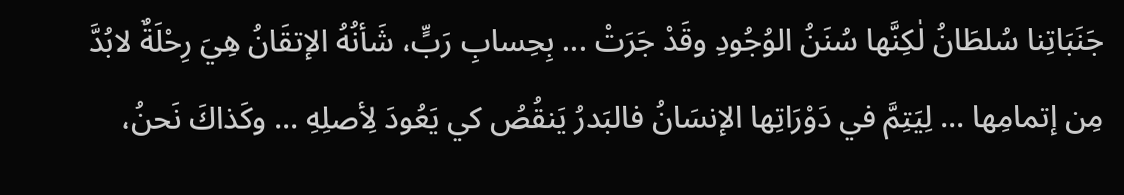جَنَبَاتِنا سُلطَانُ لٰكِنَّها سُنَنُ الوُجُودِ وقَدْ جَرَتْ ... بِحِسابِ رَبٍّ، شَأنُهُ الإتقَانُ هِيَ رِحْلَةٌ لابُدَّ مِن إتمامِها ... لِيَتِمَّ في دَوْرَاتِها الإنسَانُ فالبَدرُ يَنقُصُ كي يَعُودَ لِأصلِهِ ... وكَذاكَ نَحنُ،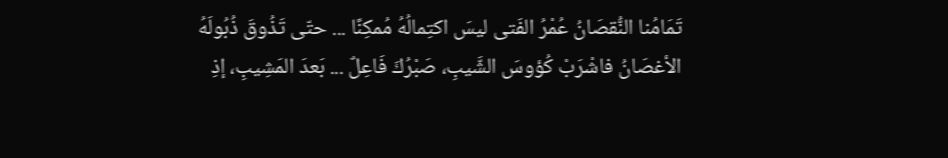تَمَامُنا النُّقصَانُ عُمْرُ الفَتى ليسَ اكتِمالُهُ مُمكِنًا ... حتّى تَذُوقَ ذُبُولَهُ الأغصَانُ فاشْرَبْ كُؤوسَ الشَّيبِ، صَبْرُكَ فَاعِلٌ ... بَعدَ المَشِيبِ، إذِ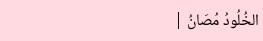الخُلُودُ مُصَانُ |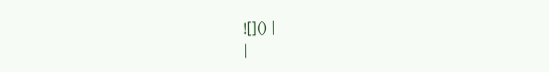![]() |
|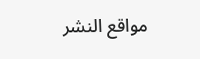مواقع النشر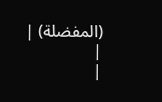(المفضلة) |
|
|